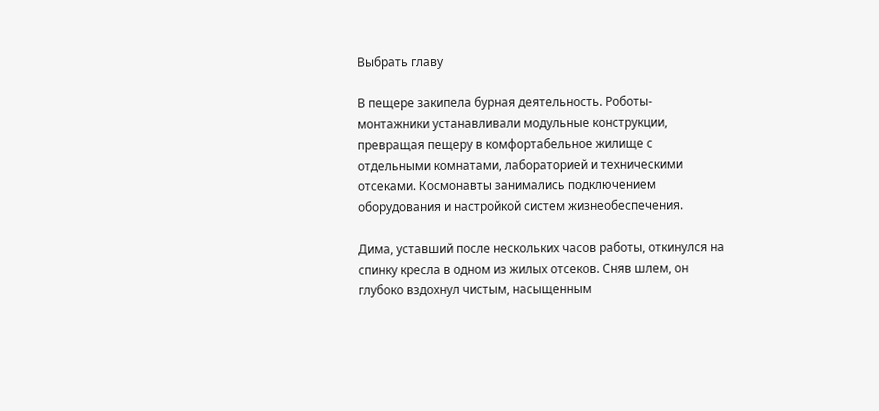Выбрать главу

В пещере закипела бурная деятельность. Роботы-монтажники устанавливали модульные конструкции, превращая пещеру в комфортабельное жилище с отдельными комнатами, лабораторией и техническими отсеками. Космонавты занимались подключением оборудования и настройкой систем жизнеобеспечения.

Дима, уставший после нескольких часов работы, откинулся на спинку кресла в одном из жилых отсеков. Сняв шлем, он глубоко вздохнул чистым, насыщенным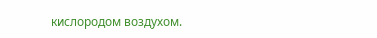кислородом воздухом.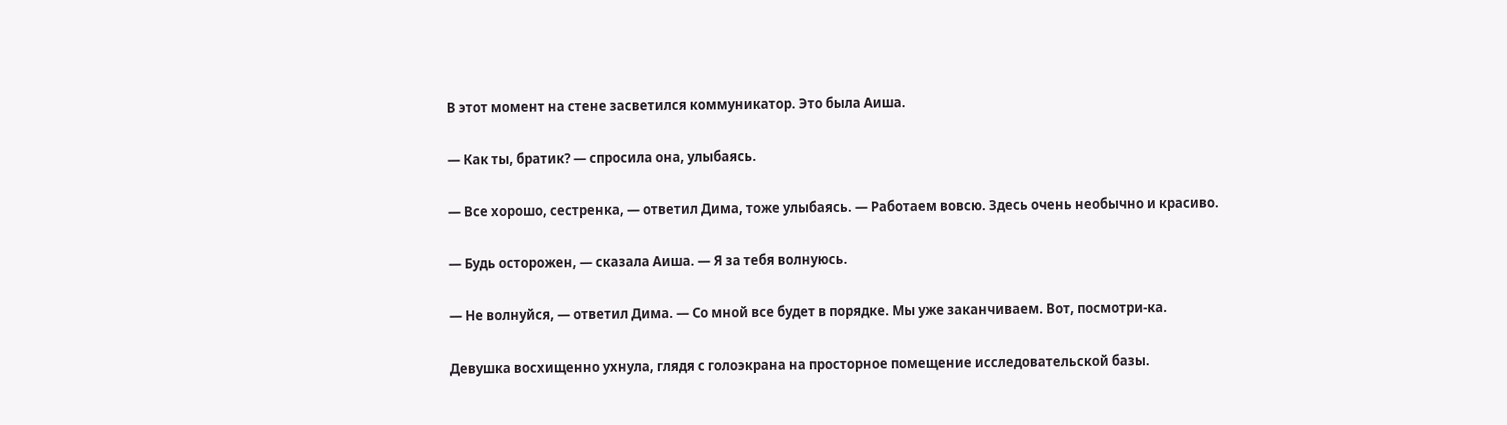В этот момент на стене засветился коммуникатор. Это была Аиша.

— Как ты, братик? — спросила она, улыбаясь.

— Все хорошо, сестренка, — ответил Дима, тоже улыбаясь. — Работаем вовсю. Здесь очень необычно и красиво.

— Будь осторожен, — сказала Аиша. — Я за тебя волнуюсь.

— Не волнуйся, — ответил Дима. — Со мной все будет в порядке. Мы уже заканчиваем. Вот, посмотри-ка.

Девушка восхищенно ухнула, глядя с голоэкрана на просторное помещение исследовательской базы.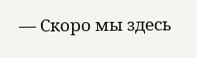— Скоро мы здесь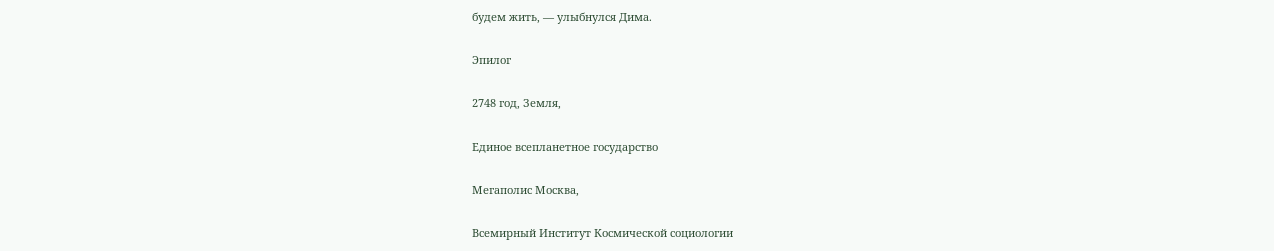будем жить, — улыбнулся Дима.

Эпилог

2748 год, Земля,

Единое всепланетное государство

Мегаполис Москва,

Всемирный Институт Космической социологии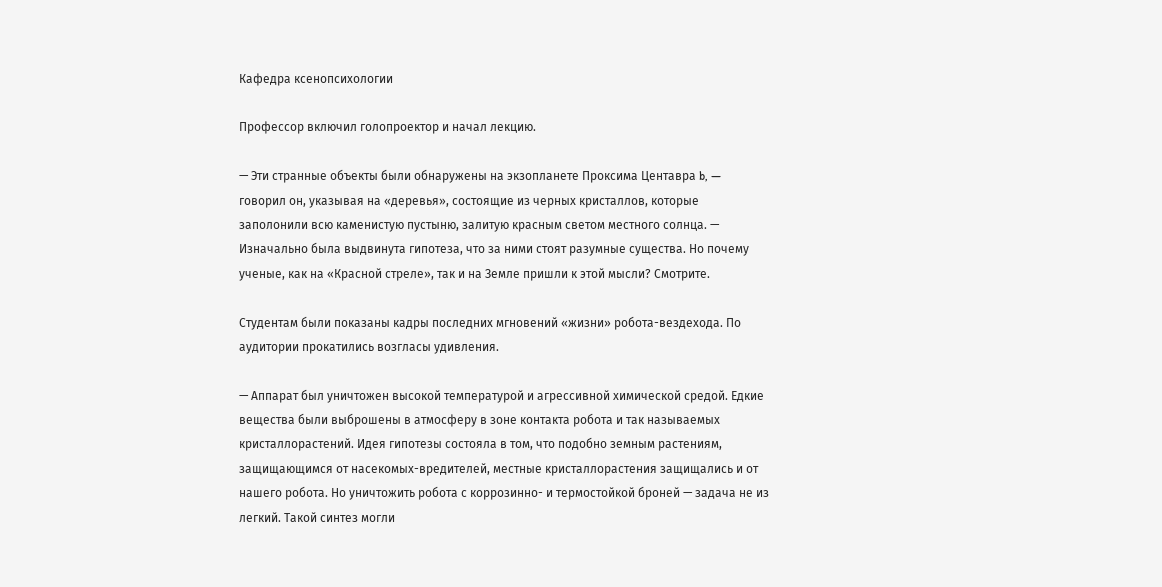Кафедра ксенопсихологии

Профессор включил голопроектор и начал лекцию.

— Эти странные объекты были обнаружены на экзопланете Проксима Центавра b, — говорил он, указывая на «деревья», состоящие из черных кристаллов, которые заполонили всю каменистую пустыню, залитую красным светом местного солнца. — Изначально была выдвинута гипотеза, что за ними стоят разумные существа. Но почему ученые, как на «Красной стреле», так и на Земле пришли к этой мысли? Смотрите.

Студентам были показаны кадры последних мгновений «жизни» робота-вездехода. По аудитории прокатились возгласы удивления.

— Аппарат был уничтожен высокой температурой и агрессивной химической средой. Едкие вещества были выброшены в атмосферу в зоне контакта робота и так называемых кристаллорастений. Идея гипотезы состояла в том, что подобно земным растениям, защищающимся от насекомых-вредителей, местные кристаллорастения защищались и от нашего робота. Но уничтожить робота с коррозинно- и термостойкой броней — задача не из легкий. Такой синтез могли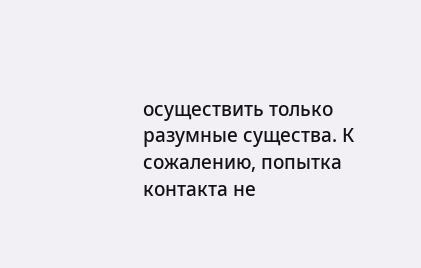осуществить только разумные существа. К сожалению, попытка контакта не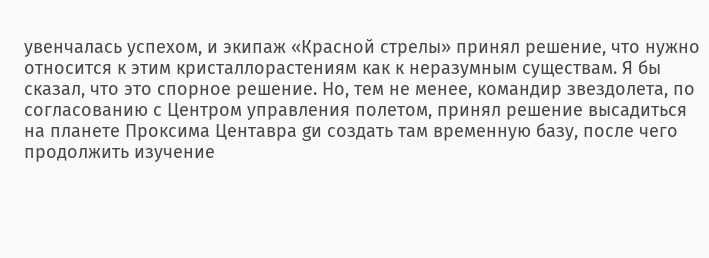увенчалась успехом, и экипаж «Красной стрелы» принял решение, что нужно относится к этим кристаллорастениям как к неразумным существам. Я бы сказал, что это спорное решение. Но, тем не менее, командир звездолета, по согласованию с Центром управления полетом, принял решение высадиться на планете Проксима Центавра gи создать там временную базу, после чего продолжить изучение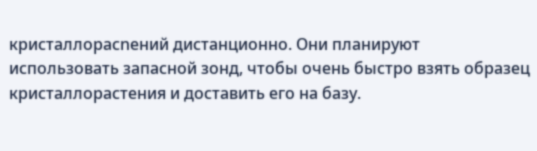кристаллорасnений дистанционно. Они планируют использовать запасной зонд, чтобы очень быстро взять образец кристаллорастения и доставить его на базу.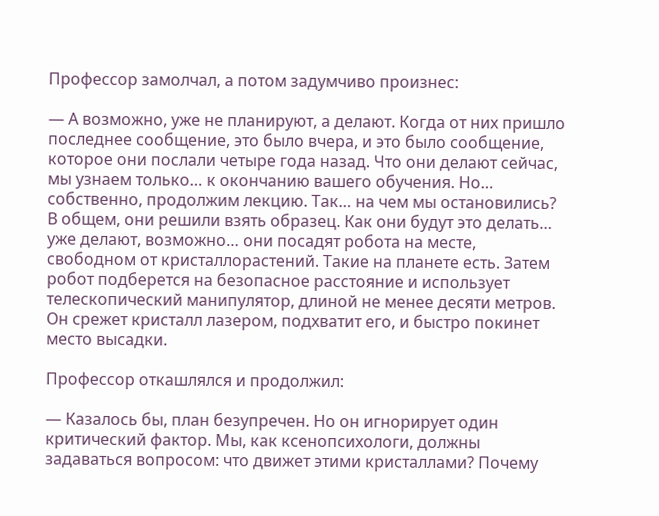Профессор замолчал, а потом задумчиво произнес:

— А возможно, уже не планируют, а делают. Когда от них пришло последнее сообщение, это было вчера, и это было сообщение, которое они послали четыре года назад. Что они делают сейчас, мы узнаем только… к окончанию вашего обучения. Но… собственно, продолжим лекцию. Так… на чем мы остановились? В общем, они решили взять образец. Как они будут это делать… уже делают, возможно… они посадят робота на месте, свободном от кристаллорастений. Такие на планете есть. Затем робот подберется на безопасное расстояние и использует телескопический манипулятор, длиной не менее десяти метров. Он срежет кристалл лазером, подхватит его, и быстро покинет место высадки.

Профессор откашлялся и продолжил:

— Казалось бы, план безупречен. Но он игнорирует один критический фактор. Мы, как ксенопсихологи, должны задаваться вопросом: что движет этими кристаллами? Почему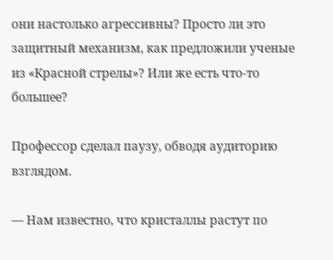они настолько агрессивны? Просто ли это защитный механизм, как предложили ученые из «Красной стрелы»? Или же есть что-то большее?

Профессор сделал паузу, обводя аудиторию взглядом.

— Нам известно, что кристаллы растут по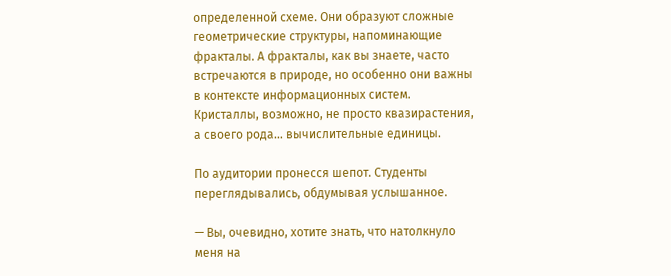определенной схеме. Они образуют сложные геометрические структуры, напоминающие фракталы. А фракталы, как вы знаете, часто встречаются в природе, но особенно они важны в контексте информационных систем. Кристаллы, возможно, не просто квазирастения, а своего рода… вычислительные единицы.

По аудитории пронесся шепот. Студенты переглядывались, обдумывая услышанное.

— Вы, очевидно, хотите знать, что натолкнуло меня на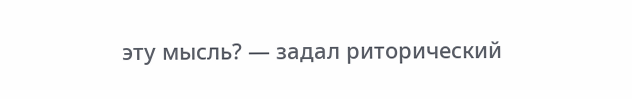эту мысль? — задал риторический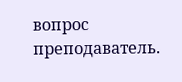вопрос преподаватель.